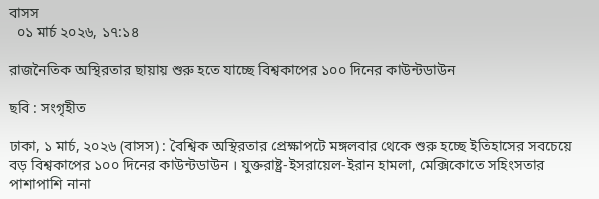বাসস
  ০১ মার্চ ২০২৬, ১৭:১৪

রাজনৈতিক অস্থিরতার ছায়ায় শুরু হতে যাচ্ছে বিশ্বকাপের ১০০ দিনের কাউন্টডাউন

ছবি : সংগৃহীত

ঢাকা, ১ মার্চ, ২০২৬ (বাসস) : বৈশ্বিক অস্থিরতার প্রেক্ষাপটে মঙ্গলবার থেকে শুরু হচ্ছে ইতিহাসের সবচেয়ে বড় বিশ্বকাপের ১০০ দিনের কাউন্টডাউন । যুক্তরাষ্ট্র-ইসরায়েল-ইরান হামলা, মেক্সিকোতে সহিংসতার পাশাপাশি নানা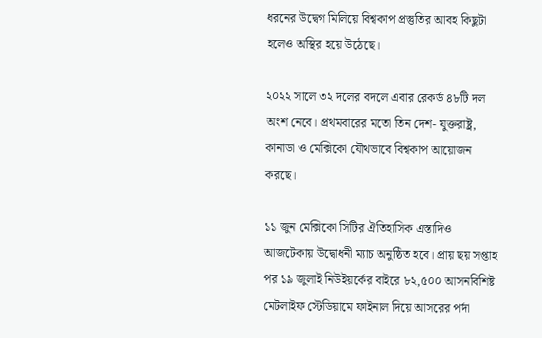ধরনের উদ্বেগ মিলিয়ে বিশ্বকাপ প্রস্তুতির আবহ কিছুটা হলেও অস্থির হয়ে উঠেছে।

২০২২ সালে ৩২ দলের বদলে এবার রেকর্ড ৪৮টি দল অংশ নেবে। প্রথমবারের মতো তিন দেশ- যুক্তরাষ্ট্র, কানাডা ও মেক্সিকো যৌথভাবে বিশ্বকাপ আয়োজন করছে।

১১ জুন মেক্সিকো সিটির ঐতিহাসিক এস্তাদিও আজটেকায় উদ্বোধনী ম্যাচ অনুষ্ঠিত হবে। প্রায় ছয় সপ্তাহ পর ১৯ জুলাই নিউইয়র্কের বাইরে ৮২,৫০০ আসনবিশিষ্ট মেটলাইফ স্টেডিয়ামে ফাইনাল দিয়ে আসরের পর্দা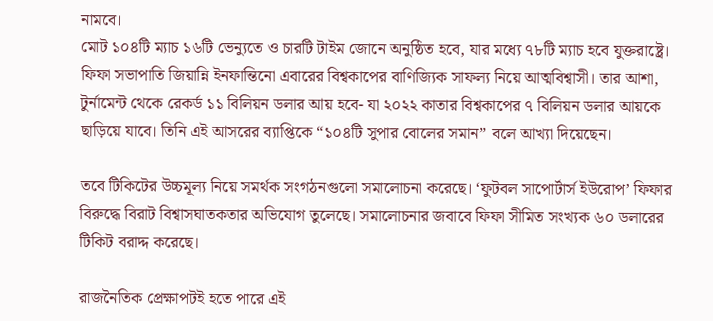নামবে।
মোট ১০৪টি ম্যাচ ১৬টি ভেন্যুতে ও চারটি টাইম জোনে অনুষ্ঠিত হবে, যার মধ্যে ৭৮টি ম্যাচ হবে যুক্তরাষ্ট্রে। ফিফা সভাপাতি জিয়ান্নি ইনফান্তিনো এবারের বিশ্বকাপের বাণিজ্যিক সাফল্য নিয়ে আত্মবিশ্বাসী। তার আশা, টুর্নামেন্ট থেকে রেকর্ড ১১ বিলিয়ন ডলার আয় হবে- যা ২০২২ কাতার বিশ্বকাপের ৭ বিলিয়ন ডলার আয়কে ছাড়িয়ে যাবে। তিনি এই আসরের ব্যাপ্তিকে “১০৪টি সুপার বোলের সমান” বলে আখ্যা দিয়েছেন।

তবে টিকিটের উচ্চমূল্য নিয়ে সমর্থক সংগঠনগুলো সমালোচনা করেছে। ‘ফুটবল সাপোর্টার্স ইউরোপ’ ফিফার বিরুদ্ধে বিরাট বিশ্বাসঘাতকতার অভিযোগ তুলেছে। সমালোচনার জবাবে ফিফা সীমিত সংখ্যক ৬০ ডলারের টিকিট বরাদ্দ করেছে।

রাজনৈতিক প্রেক্ষাপটই হতে পারে এই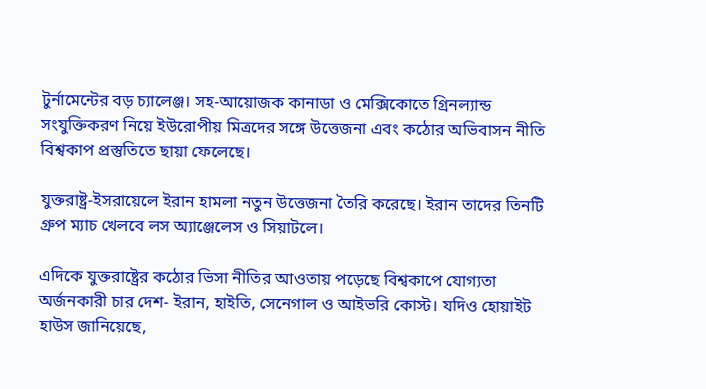টুর্নামেন্টের বড় চ্যালেঞ্জ। সহ-আয়োজক কানাডা ও মেক্সিকোতে গ্রিনল্যান্ড সংযুক্তিকরণ নিয়ে ইউরোপীয় মিত্রদের সঙ্গে উত্তেজনা এবং কঠোর অভিবাসন নীতি বিশ্বকাপ প্রস্তুতিতে ছায়া ফেলেছে।

যুক্তরাষ্ট্র-ইসরায়েলে ইরান হামলা নতুন উত্তেজনা তৈরি করেছে। ইরান তাদের তিনটি গ্রুপ ম্যাচ খেলবে লস অ্যাঞ্জেলেস ও সিয়াটলে।

এদিকে যুক্তরাষ্ট্রের কঠোর ভিসা নীতির আওতায় পড়েছে বিশ্বকাপে যোগ্যতা অর্জনকারী চার দেশ- ইরান, হাইতি, সেনেগাল ও আইভরি কোস্ট। যদিও হোয়াইট হাউস জানিয়েছে,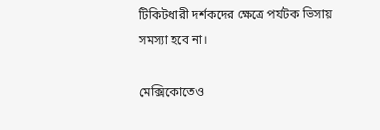টিকিটধারী দর্শকদের ক্ষেত্রে পর্যটক ভিসায় সমস্যা হবে না।

মেক্সিকোতেও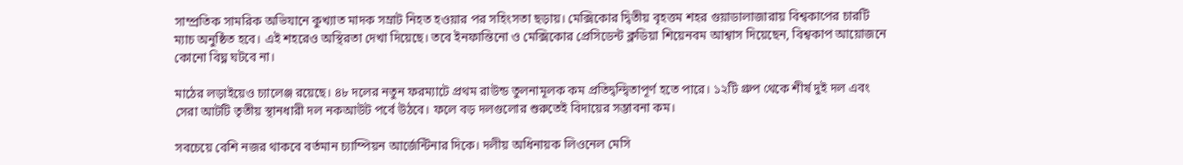সাম্প্রতিক সামরিক অভিযানে কুখ্যাত মাদক সম্রাট নিহত হওয়ার পর সহিংসতা ছড়ায়। মেক্সিকোর দ্বিতীয় বৃহত্তম শহর গুয়াডালাজারায় বিশ্বকাপের চারটি ম্যাচ অনুষ্ঠিত হবে। এই শহরেও অস্থিরতা দেখা দিয়েছে। তবে ইনফান্তিনো ও মেক্সিকোর প্রেসিডেন্ট ক্লডিয়া শিয়েনবম আশ্বাস দিয়েছেন, বিশ্বকাপ আয়োজনে কোনো বিঘ্ন ঘটবে না।

মাঠের লড়াইয়েও চ্যালেঞ্জ রয়েছে। ৪৮ দলের নতুন ফরম্যাটে প্রথম রাউন্ড তুলনামূলক কম প্রতিদ্বন্দ্বিতাপূর্ণ হতে পারে। ১২টি গ্রুপ থেকে শীর্ষ দুই দল এবং সেরা আটটি তৃতীয় স্থানধারী দল নকআউট পর্বে উঠবে। ফলে বড় দলগুলোর শুরুতেই বিদায়ের সম্ভাবনা কম।

সবচেয়ে বেশি নজর থাকবে বর্তমান চ্যাম্পিয়ন আর্জেন্টিনার দিকে। দলীয় অধিনায়ক লিওনেল মেসি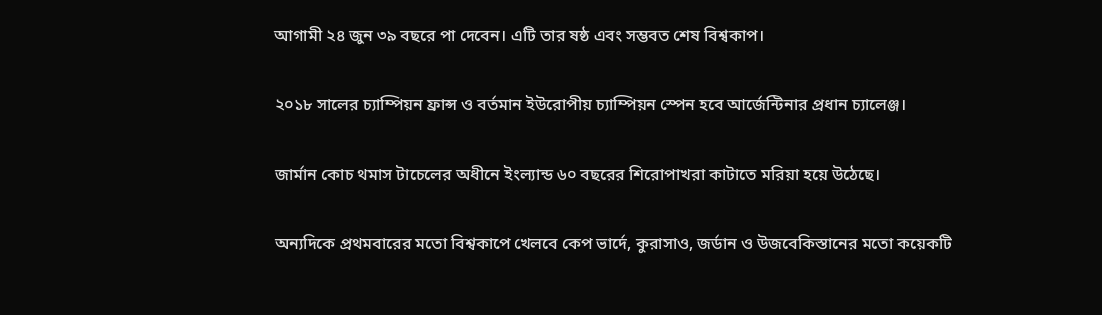আগামী ২৪ জুন ৩৯ বছরে পা দেবেন। এটি তার ষষ্ঠ এবং সম্ভবত শেষ বিশ্বকাপ।

২০১৮ সালের চ্যাম্পিয়ন ফ্রান্স ও বর্তমান ইউরোপীয় চ্যাম্পিয়ন স্পেন হবে আর্জেন্টিনার প্রধান চ্যালেঞ্জ।

জার্মান কোচ থমাস টাচেলের অধীনে ইংল্যান্ড ৬০ বছরের শিরোপাখরা কাটাতে মরিয়া হয়ে উঠেছে।

অন্যদিকে প্রথমবারের মতো বিশ্বকাপে খেলবে কেপ ভার্দে, কুরাসাও, জর্ডান ও উজবেকিস্তানের মতো কয়েকটি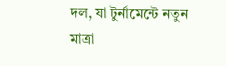দল, যা টুর্নামেন্টে নতুন মাত্রা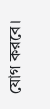যোগ করবে।